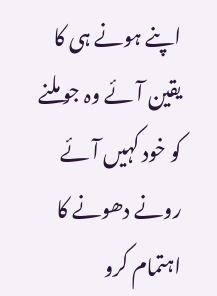اپنے ہونے ہی کا یقین آئے وہ جو ملنے کو خود کہیں آئے رونے دھونے کا اہتمام کرو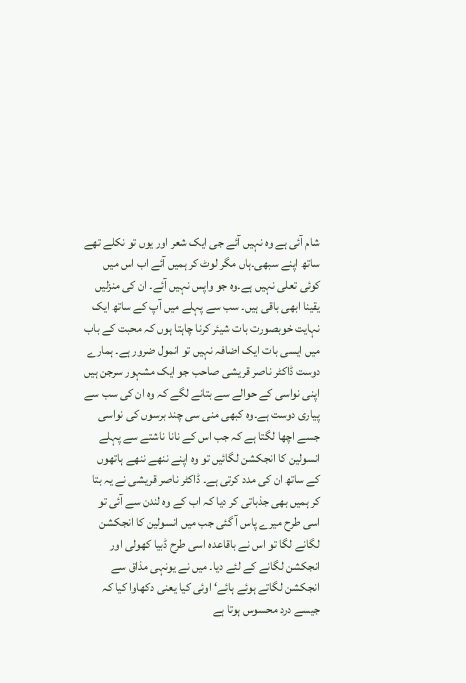شام آئی ہے وہ نہیں آئے جی ایک شعر اور یوں تو نکلے تھے ساتھ اپنے سبھی۔ہاں مگر لوٹ کر ہمیں آئے اب اس میں کوئی تعلی نہیں ہے۔وہ جو واپس نہیں آئے۔ ان کی منزلیں یقینا ابھی باقی ہیں۔ سب سے پہلے میں آپ کے ساتھ ایک نہایت خوبصورت بات شیئر کرنا چاہتا ہوں کہ محبت کے باب میں ایسی بات ایک اضافہ نہیں تو انمول ضرور ہے۔ ہمارے دوست ڈاکٹر ناصر قریشی صاحب جو ایک مشہور سرجن ہیں اپنی نواسی کے حوالے سے بتانے لگے کہ وہ ان کی سب سے پیاری دوست ہے۔وہ کبھی منی سی چند برسوں کی نواسی جسے اچھا لگتا ہے کہ جب اس کے نانا ناشتے سے پہلے انسولین کا انجکشن لگائیں تو وہ اپنے ننھے ننھے ہاتھوں کے ساتھ ان کی مدد کرتی ہے۔ ڈاکٹر ناصر قریشی نے یہ بتا کر ہمیں بھی جذباتی کر دیا کہ اب کے وہ لندن سے آئی تو اسی طرح میرے پاس آ گئی جب میں انسولین کا انجکشن لگانے لگا تو اس نے باقاعدہ اسی طرح ڈبیا کھولی اور انجکشن لگانے کے لئے دیا۔ میں نے یونہی مذاق سے انجکشن لگاتے ہوئے ہائے‘ اوئی کیا یعنی دکھاوا کیا کہ جیسے درد محسوس ہوتا ہے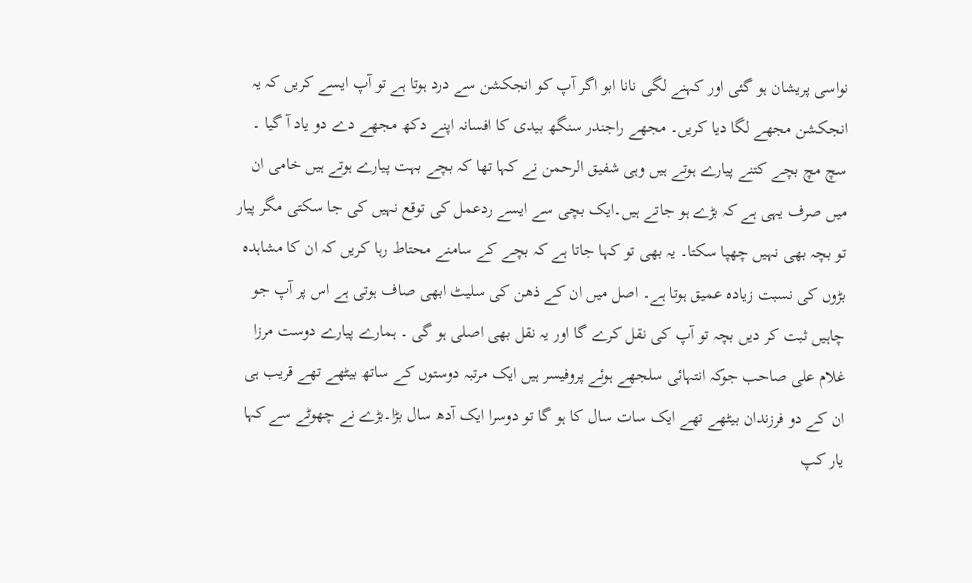نواسی پریشان ہو گئی اور کہنے لگی نانا ابو اگر آپ کو انجکشن سے درد ہوتا ہے تو آپ ایسے کریں کہ یہ انجکشن مجھے لگا دیا کریں۔ مجھے راجندر سنگھ بیدی کا افسانہ اپنے دکھ مجھے دے دو یاد آ گیا ۔ سچ مچ بچے کتنے پیارے ہوتے ہیں وہی شفیق الرحمن نے کہا تھا کہ بچے بہت پیارے ہوتے ہیں خامی ان میں صرف یہی ہے کہ بڑے ہو جاتے ہیں۔ایک بچی سے ایسے ردعمل کی توقع نہیں کی جا سکتی مگر پیار تو بچہ بھی نہیں چھپا سکتا۔ یہ بھی تو کہا جاتا ہے کہ بچے کے سامنے محتاط رہا کریں کہ ان کا مشاہدہ بڑوں کی نسبت زیادہ عمیق ہوتا ہے۔ اصل میں ان کے ذھن کی سلیٹ ابھی صاف ہوتی ہے اس پر آپ جو چاہیں ثبت کر دیں بچہ تو آپ کی نقل کرے گا اور یہ نقل بھی اصلی ہو گی ۔ ہمارے پیارے دوست مرزا غلام علی صاحب جوکہ انتہائی سلجھے ہوئے پروفیسر ہیں ایک مرتبہ دوستوں کے ساتھ بیٹھے تھے قریب ہی ان کے دو فرزندان بیٹھے تھے ایک سات سال کا ہو گا تو دوسرا ایک آدھ سال بڑا۔بڑے نے چھوٹے سے کہا یار کپ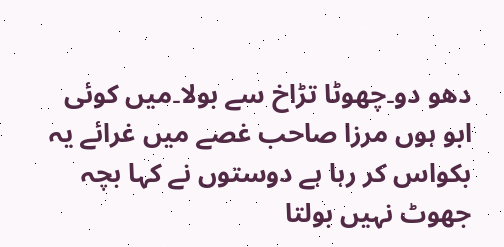دھو دو۔چھوٹا تڑاخ سے بولا۔میں کوئی ابو ہوں مرزا صاحب غصے میں غرائے یہ بکواس کر رہا ہے دوستوں نے کہا بچہ جھوٹ نہیں بولتا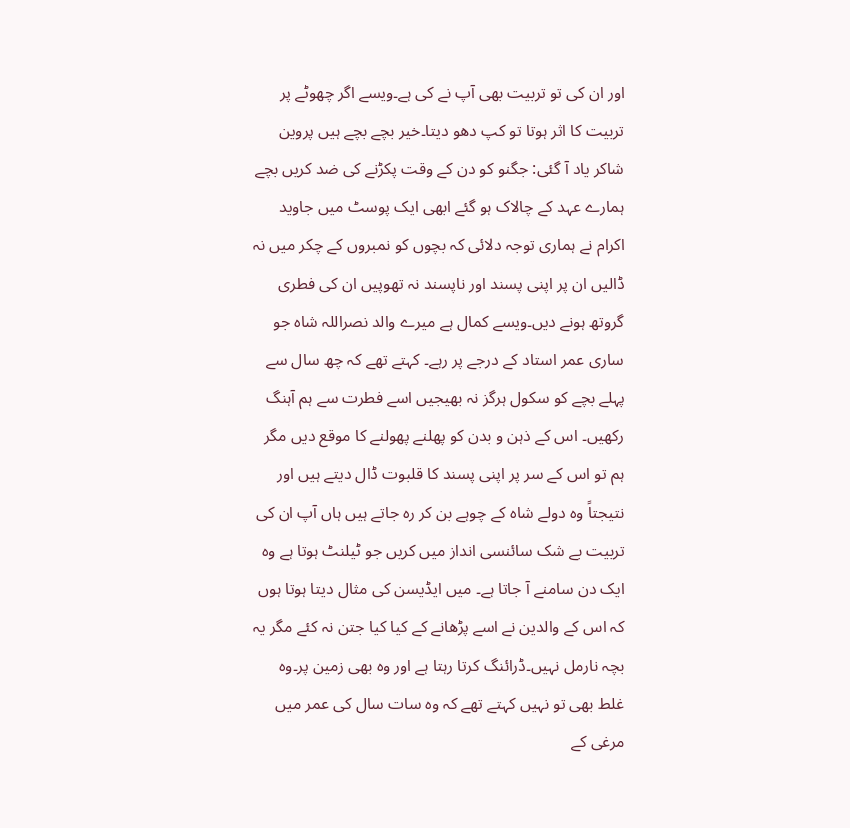اور ان کی تو تربیت بھی آپ نے کی ہے۔ویسے اگر چھوٹے پر تربیت کا اثر ہوتا تو کپ دھو دیتا۔خیر بچے بچے ہیں پروین شاکر یاد آ گئی: جگنو کو دن کے وقت پکڑنے کی ضد کریں بچے ہمارے عہد کے چالاک ہو گئے ابھی ایک پوسٹ میں جاوید اکرام نے ہماری توجہ دلائی کہ بچوں کو نمبروں کے چکر میں نہ ڈالیں ان پر اپنی پسند اور ناپسند نہ تھوپیں ان کی فطری گروتھ ہونے دیں۔ویسے کمال ہے میرے والد نصراللہ شاہ جو ساری عمر استاد کے درجے پر رہے۔ کہتے تھے کہ چھ سال سے پہلے بچے کو سکول ہرگز نہ بھیجیں اسے فطرت سے ہم آہنگ رکھیں۔ اس کے ذہن و بدن کو پھلنے پھولنے کا موقع دیں مگر ہم تو اس کے سر پر اپنی پسند کا قلبوت ڈال دیتے ہیں اور نتیجتاً وہ دولے شاہ کے چوہے بن کر رہ جاتے ہیں ہاں آپ ان کی تربیت بے شک سائنسی انداز میں کریں جو ٹیلنٹ ہوتا ہے وہ ایک دن سامنے آ جاتا ہے۔ میں ایڈیسن کی مثال دیتا ہوتا ہوں کہ اس کے والدین نے اسے پڑھانے کے کیا کیا جتن نہ کئے مگر یہ بچہ نارمل نہیں۔ڈرائنگ کرتا رہتا ہے اور وہ بھی زمین پر۔وہ غلط بھی تو نہیں کہتے تھے کہ وہ سات سال کی عمر میں مرغی کے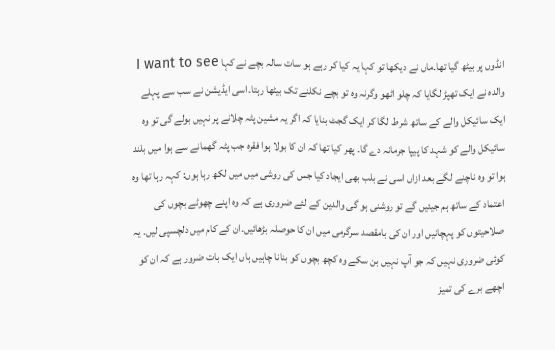انڈوں پر بیٹھ گیا تھا۔ماں نے دیکھا تو کہا یہ کیا کر رہے ہو سات سالہ بچے نے کہا I want to see والدہ نے ایک تھپڑ لگایا کہ چلو اٹھو وگرنہ وہ تو بچے نکلنے تک بیٹھا رہتا۔اسی ایڈیشن نے سب سے پہلے ایک سائیکل والے کے ساتھ شرط لگا کر ایک گجٹ بنایا کہ اگر یہ مشین پٹہ چلانے پر نہیں بولے گی تو وہ سائیکل والے کو شہد کا پیپا جرمانہ دے گا۔ پھر کیا تھا کہ ان کا بولا ہوا فقرہ جب پٹہ گھمانے سے ہوا میں بلند ہوا تو وہ ناچنے لگے بعد ازاں اسی نے بلب بھی ایجاد کیا جس کی روشی میں میں لکھ رہا ہوں: کہہ رہا تھا وہ اعتماد کے ساتھ ہم جیئیں گے تو روشنی ہو گی والدین کے لئے ضروری ہے کہ وہ اپنے چھوٹے بچوں کی صلاحیتوں کو پہچانیں اور ان کی بامقصد سرگرمی میں ان کا حوصلہ بڑھائیں۔ان کے کام میں دلچسپی لیں۔ یہ کوئی ضروری نہیں کہ جو آپ نہیں بن سکے وہ کچھ بچوں کو بنانا چاہیں ہاں ایک بات ضرور ہے کہ ان کو اچھے برے کی تمیز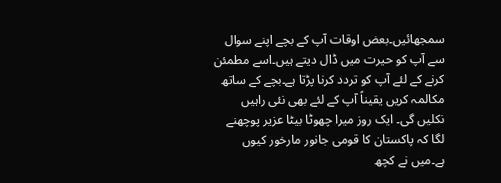سمجھائیں۔بعض اوقات آپ کے بچے اپنے سوال سے آپ کو حیرت میں ڈال دیتے ہیں۔اسے مطمئن کرنے کے لئے آپ کو تردد کرنا پڑتا ہے۔بچے کے ساتھ مکالمہ کریں یقیناً آپ کے لئے بھی نئی راہیں نکلیں گی۔ ایک روز میرا چھوٹا بیٹا عزیر پوچھنے لگا کہ پاکستان کا قومی جانور مارخور کیوں ہے۔میں نے کچھ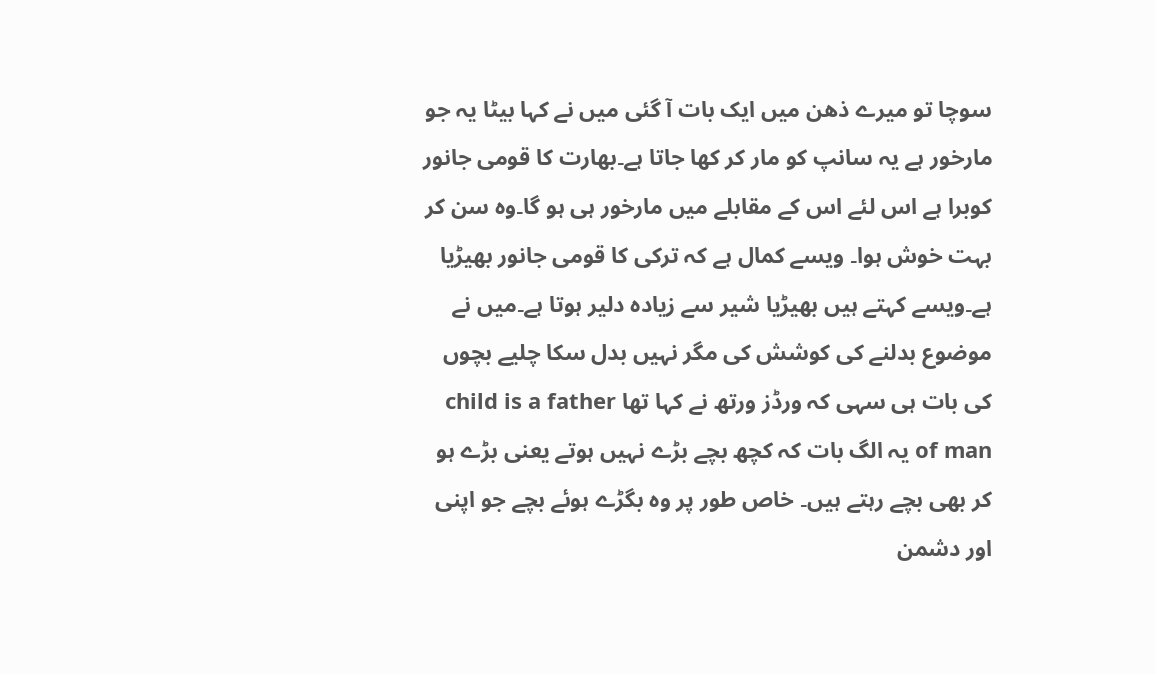سوچا تو میرے ذھن میں ایک بات آ گئی میں نے کہا بیٹا یہ جو مارخور ہے یہ سانپ کو مار کر کھا جاتا ہے۔بھارت کا قومی جانور کوبرا ہے اس لئے اس کے مقابلے میں مارخور ہی ہو گا۔وہ سن کر بہت خوش ہوا۔ ویسے کمال ہے کہ ترکی کا قومی جانور بھیڑیا ہے۔ویسے کہتے ہیں بھیڑیا شیر سے زیادہ دلیر ہوتا ہے۔میں نے موضوع بدلنے کی کوشش کی مگر نہیں بدل سکا چلیے بچوں کی بات ہی سہی کہ ورڈز ورتھ نے کہا تھا child is a father of man یہ الگ بات کہ کچھ بچے بڑے نہیں ہوتے یعنی بڑے ہو کر بھی بچے رہتے ہیں۔ خاص طور پر وہ بگڑے ہوئے بچے جو اپنی اور دشمن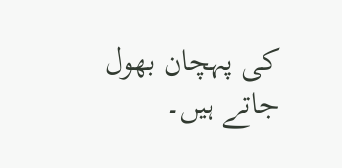کی پہچان بھول جاتے ہیں۔